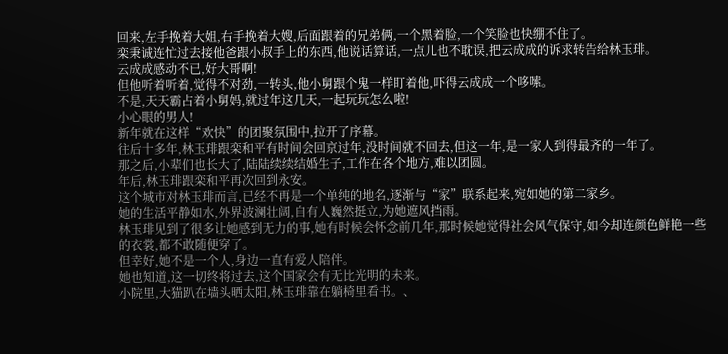回来,左手挽着大姐,右手挽着大嫂,后面跟着的兄弟俩,一个黑着脸,一个笑脸也快绷不住了。
栾秉诚连忙过去接他爸跟小叔手上的东西,他说话算话,一点儿也不耽误,把云成成的诉求转告给林玉琲。
云成成感动不已,好大哥啊!
但他听着听着,觉得不对劲,一转头,他小舅跟个鬼一样盯着他,吓得云成成一个哆嗦。
不是,天天霸占着小舅妈,就过年这几天,一起玩玩怎么啦!
小心眼的男人!
新年就在这样“欢快”的团聚氛围中,拉开了序幕。
往后十多年,林玉琲跟栾和平有时间会回京过年,没时间就不回去,但这一年,是一家人到得最齐的一年了。
那之后,小辈们也长大了,陆陆续续结婚生子,工作在各个地方,难以团圆。
年后,林玉琲跟栾和平再次回到永安。
这个城市对林玉琲而言,已经不再是一个单纯的地名,逐渐与“家”联系起来,宛如她的第二家乡。
她的生活平静如水,外界波澜壮阔,自有人巍然挺立,为她遮风挡雨。
林玉琲见到了很多让她感到无力的事,她有时候会怀念前几年,那时候她觉得社会风气保守,如今却连颜色鲜艳一些的衣裳,都不敢随便穿了。
但幸好,她不是一个人,身边一直有爱人陪伴。
她也知道,这一切终将过去,这个国家会有无比光明的未来。
小院里,大猫趴在墙头晒太阳,林玉琲靠在躺椅里看书。、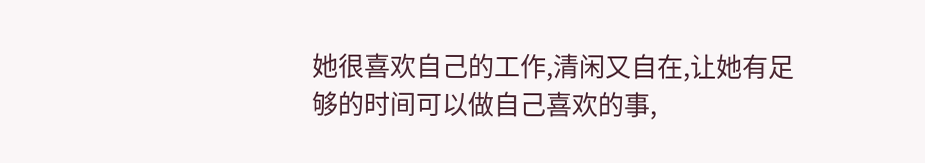她很喜欢自己的工作,清闲又自在,让她有足够的时间可以做自己喜欢的事,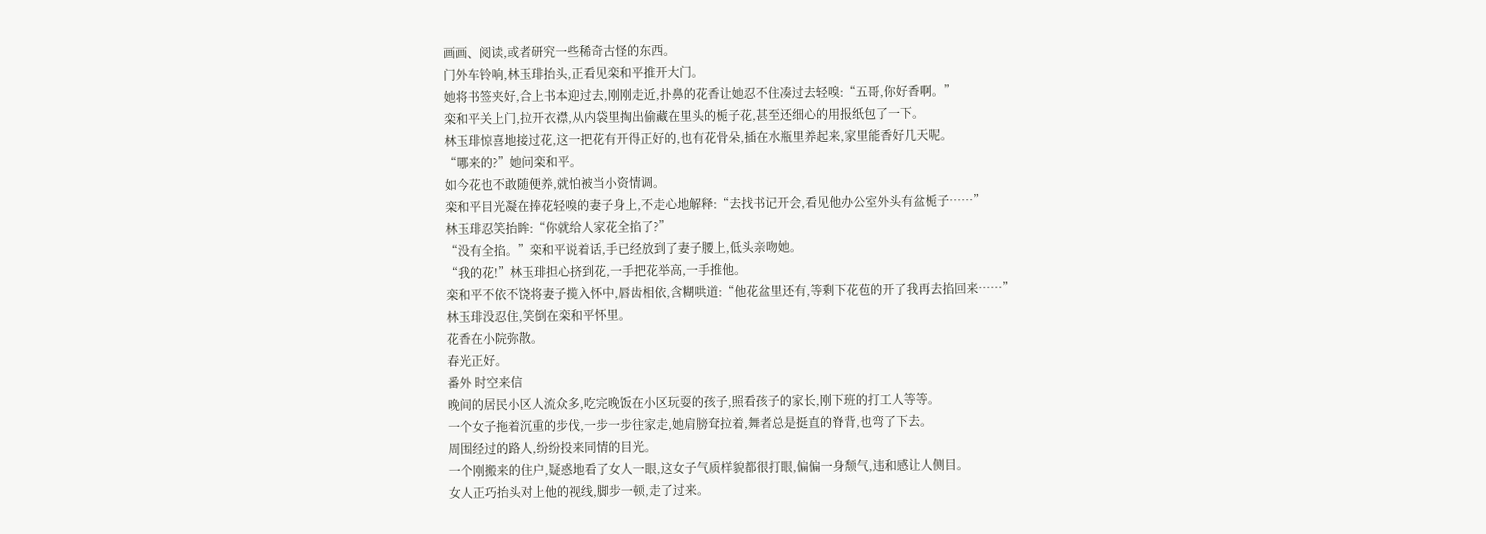画画、阅读,或者研究一些稀奇古怪的东西。
门外车铃响,林玉琲抬头,正看见栾和平推开大门。
她将书签夹好,合上书本迎过去,刚刚走近,扑鼻的花香让她忍不住凑过去轻嗅:“五哥,你好香啊。”
栾和平关上门,拉开衣襟,从内袋里掏出偷藏在里头的栀子花,甚至还细心的用报纸包了一下。
林玉琲惊喜地接过花,这一把花有开得正好的,也有花骨朵,插在水瓶里养起来,家里能香好几天呢。
“哪来的?”她问栾和平。
如今花也不敢随便养,就怕被当小资情调。
栾和平目光凝在捧花轻嗅的妻子身上,不走心地解释:“去找书记开会,看见他办公室外头有盆栀子……”
林玉琲忍笑抬眸:“你就给人家花全掐了?”
“没有全掐。”栾和平说着话,手已经放到了妻子腰上,低头亲吻她。
“我的花!”林玉琲担心挤到花,一手把花举高,一手推他。
栾和平不依不饶将妻子揽入怀中,唇齿相依,含糊哄道:“他花盆里还有,等剩下花苞的开了我再去掐回来……”
林玉琲没忍住,笑倒在栾和平怀里。
花香在小院弥散。
春光正好。
番外 时空来信
晚间的居民小区人流众多,吃完晚饭在小区玩耍的孩子,照看孩子的家长,刚下班的打工人等等。
一个女子拖着沉重的步伐,一步一步往家走,她肩膀耷拉着,舞者总是挺直的脊背,也弯了下去。
周围经过的路人,纷纷投来同情的目光。
一个刚搬来的住户,疑惑地看了女人一眼,这女子气质样貌都很打眼,偏偏一身颓气,违和感让人侧目。
女人正巧抬头对上他的视线,脚步一顿,走了过来。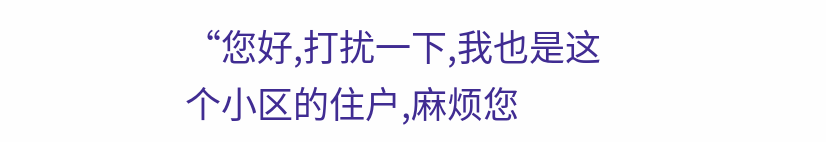“您好,打扰一下,我也是这个小区的住户,麻烦您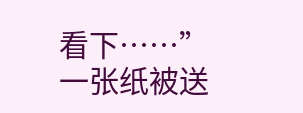看下……”
一张纸被送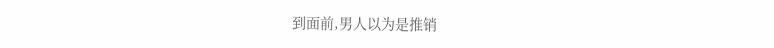到面前,男人以为是推销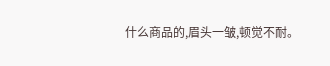什么商品的,眉头一皱,顿觉不耐。